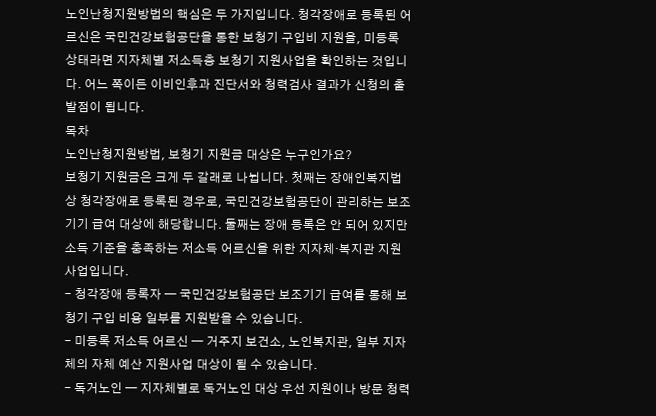노인난청지원방법의 핵심은 두 가지입니다. 청각장애로 등록된 어르신은 국민건강보험공단을 통한 보청기 구입비 지원을, 미등록 상태라면 지자체별 저소득층 보청기 지원사업을 확인하는 것입니다. 어느 쪽이든 이비인후과 진단서와 청력검사 결과가 신청의 출발점이 됩니다.
목차
노인난청지원방법, 보청기 지원금 대상은 누구인가요?
보청기 지원금은 크게 두 갈래로 나뉩니다. 첫째는 장애인복지법상 청각장애로 등록된 경우로, 국민건강보험공단이 관리하는 보조기기 급여 대상에 해당합니다. 둘째는 장애 등록은 안 되어 있지만 소득 기준을 충족하는 저소득 어르신을 위한 지자체·복지관 지원사업입니다.
- 청각장애 등록자 — 국민건강보험공단 보조기기 급여를 통해 보청기 구입 비용 일부를 지원받을 수 있습니다.
- 미등록 저소득 어르신 — 거주지 보건소, 노인복지관, 일부 지자체의 자체 예산 지원사업 대상이 될 수 있습니다.
- 독거노인 — 지자체별로 독거노인 대상 우선 지원이나 방문 청력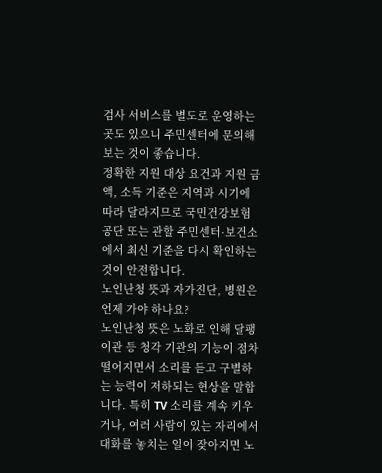검사 서비스를 별도로 운영하는 곳도 있으니 주민센터에 문의해보는 것이 좋습니다.
정확한 지원 대상 요건과 지원 금액, 소득 기준은 지역과 시기에 따라 달라지므로 국민건강보험공단 또는 관할 주민센터·보건소에서 최신 기준을 다시 확인하는 것이 안전합니다.
노인난청 뜻과 자가진단, 병원은 언제 가야 하나요?
노인난청 뜻은 노화로 인해 달팽이관 등 청각 기관의 기능이 점차 떨어지면서 소리를 듣고 구별하는 능력이 저하되는 현상을 말합니다. 특히 TV 소리를 계속 키우거나, 여러 사람이 있는 자리에서 대화를 놓치는 일이 잦아지면 노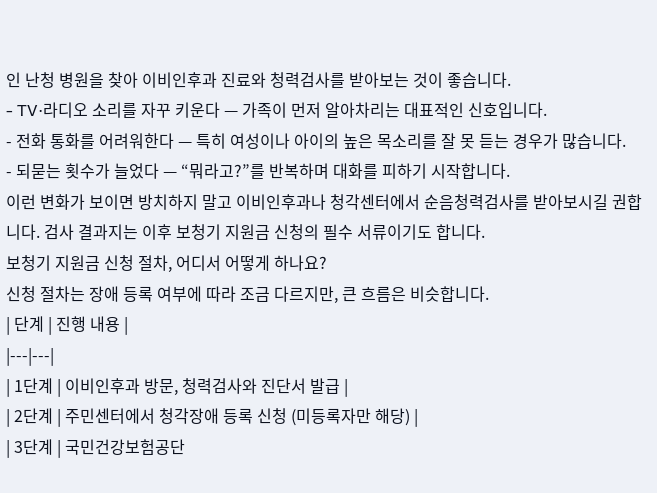인 난청 병원을 찾아 이비인후과 진료와 청력검사를 받아보는 것이 좋습니다.
- TV·라디오 소리를 자꾸 키운다 — 가족이 먼저 알아차리는 대표적인 신호입니다.
- 전화 통화를 어려워한다 — 특히 여성이나 아이의 높은 목소리를 잘 못 듣는 경우가 많습니다.
- 되묻는 횟수가 늘었다 — “뭐라고?”를 반복하며 대화를 피하기 시작합니다.
이런 변화가 보이면 방치하지 말고 이비인후과나 청각센터에서 순음청력검사를 받아보시길 권합니다. 검사 결과지는 이후 보청기 지원금 신청의 필수 서류이기도 합니다.
보청기 지원금 신청 절차, 어디서 어떻게 하나요?
신청 절차는 장애 등록 여부에 따라 조금 다르지만, 큰 흐름은 비슷합니다.
| 단계 | 진행 내용 |
|---|---|
| 1단계 | 이비인후과 방문, 청력검사와 진단서 발급 |
| 2단계 | 주민센터에서 청각장애 등록 신청 (미등록자만 해당) |
| 3단계 | 국민건강보험공단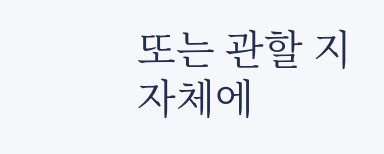또는 관할 지자체에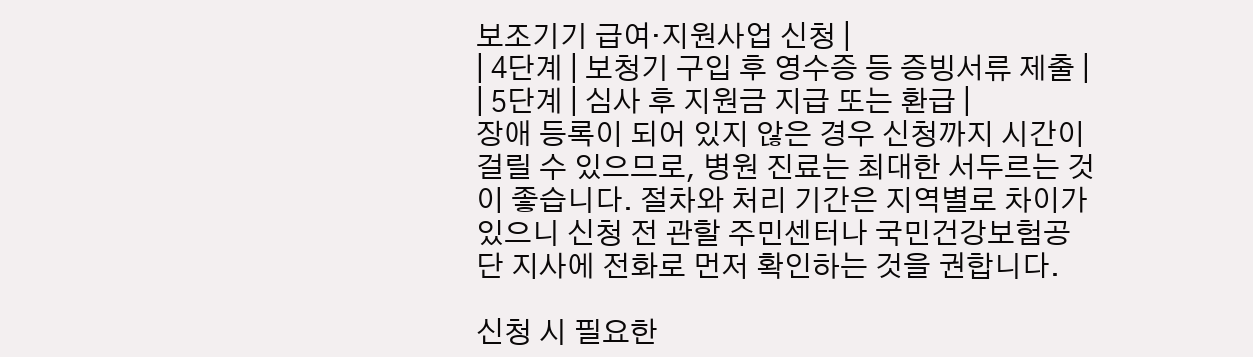보조기기 급여·지원사업 신청 |
| 4단계 | 보청기 구입 후 영수증 등 증빙서류 제출 |
| 5단계 | 심사 후 지원금 지급 또는 환급 |
장애 등록이 되어 있지 않은 경우 신청까지 시간이 걸릴 수 있으므로, 병원 진료는 최대한 서두르는 것이 좋습니다. 절차와 처리 기간은 지역별로 차이가 있으니 신청 전 관할 주민센터나 국민건강보험공단 지사에 전화로 먼저 확인하는 것을 권합니다.

신청 시 필요한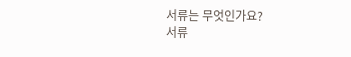서류는 무엇인가요?
서류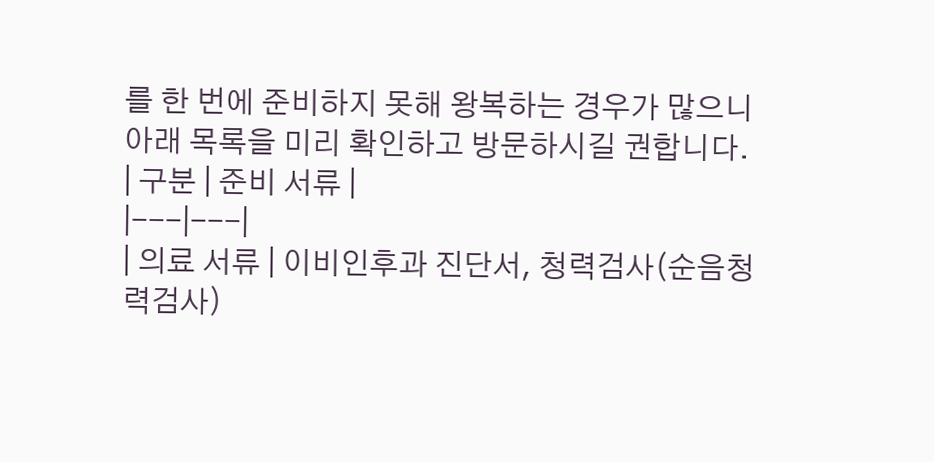를 한 번에 준비하지 못해 왕복하는 경우가 많으니 아래 목록을 미리 확인하고 방문하시길 권합니다.
| 구분 | 준비 서류 |
|---|---|
| 의료 서류 | 이비인후과 진단서, 청력검사(순음청력검사)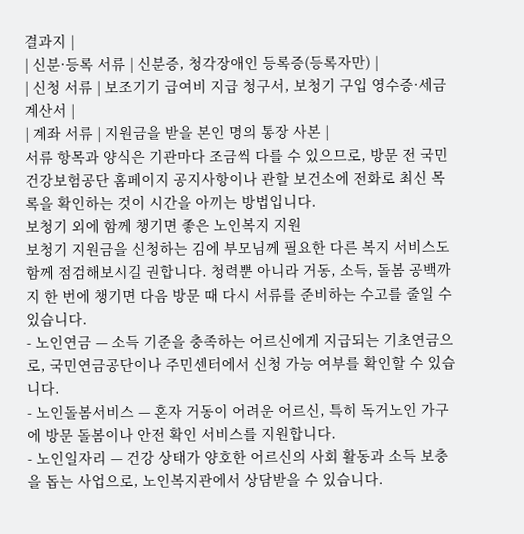결과지 |
| 신분·등록 서류 | 신분증, 청각장애인 등록증(등록자만) |
| 신청 서류 | 보조기기 급여비 지급 청구서, 보청기 구입 영수증·세금계산서 |
| 계좌 서류 | 지원금을 받을 본인 명의 통장 사본 |
서류 항목과 양식은 기관마다 조금씩 다를 수 있으므로, 방문 전 국민건강보험공단 홈페이지 공지사항이나 관할 보건소에 전화로 최신 목록을 확인하는 것이 시간을 아끼는 방법입니다.
보청기 외에 함께 챙기면 좋은 노인복지 지원
보청기 지원금을 신청하는 김에 부모님께 필요한 다른 복지 서비스도 함께 점검해보시길 권합니다. 청력뿐 아니라 거동, 소득, 돌봄 공백까지 한 번에 챙기면 다음 방문 때 다시 서류를 준비하는 수고를 줄일 수 있습니다.
- 노인연금 — 소득 기준을 충족하는 어르신에게 지급되는 기초연금으로, 국민연금공단이나 주민센터에서 신청 가능 여부를 확인할 수 있습니다.
- 노인돌봄서비스 — 혼자 거동이 어려운 어르신, 특히 독거노인 가구에 방문 돌봄이나 안전 확인 서비스를 지원합니다.
- 노인일자리 — 건강 상태가 양호한 어르신의 사회 활동과 소득 보충을 돕는 사업으로, 노인복지관에서 상담받을 수 있습니다.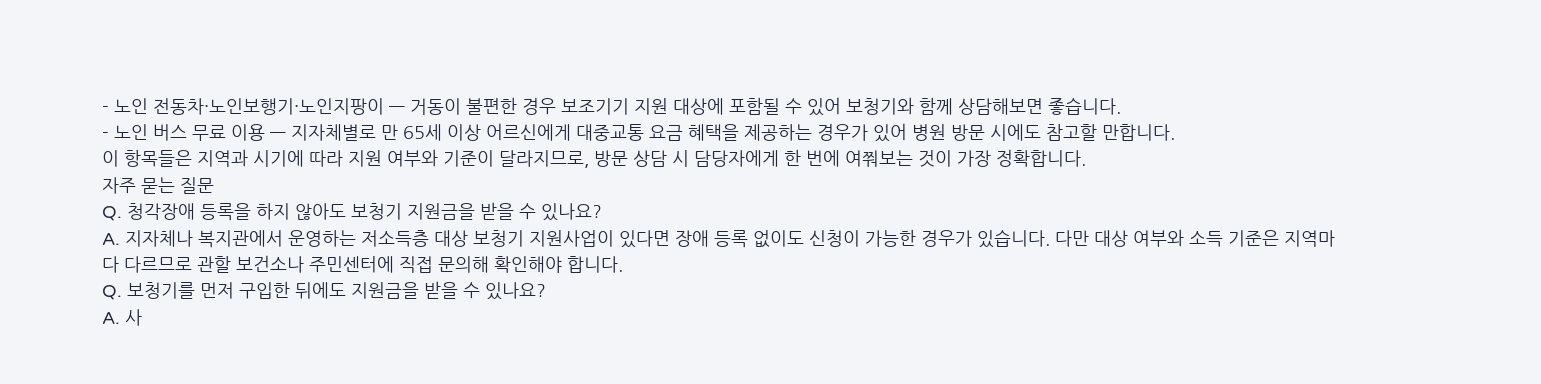- 노인 전동차·노인보행기·노인지팡이 — 거동이 불편한 경우 보조기기 지원 대상에 포함될 수 있어 보청기와 함께 상담해보면 좋습니다.
- 노인 버스 무료 이용 — 지자체별로 만 65세 이상 어르신에게 대중교통 요금 혜택을 제공하는 경우가 있어 병원 방문 시에도 참고할 만합니다.
이 항목들은 지역과 시기에 따라 지원 여부와 기준이 달라지므로, 방문 상담 시 담당자에게 한 번에 여쭤보는 것이 가장 정확합니다.
자주 묻는 질문
Q. 청각장애 등록을 하지 않아도 보청기 지원금을 받을 수 있나요?
A. 지자체나 복지관에서 운영하는 저소득층 대상 보청기 지원사업이 있다면 장애 등록 없이도 신청이 가능한 경우가 있습니다. 다만 대상 여부와 소득 기준은 지역마다 다르므로 관할 보건소나 주민센터에 직접 문의해 확인해야 합니다.
Q. 보청기를 먼저 구입한 뒤에도 지원금을 받을 수 있나요?
A. 사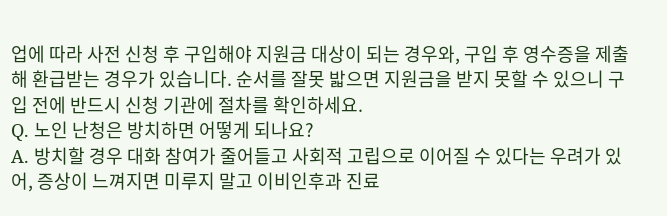업에 따라 사전 신청 후 구입해야 지원금 대상이 되는 경우와, 구입 후 영수증을 제출해 환급받는 경우가 있습니다. 순서를 잘못 밟으면 지원금을 받지 못할 수 있으니 구입 전에 반드시 신청 기관에 절차를 확인하세요.
Q. 노인 난청은 방치하면 어떻게 되나요?
A. 방치할 경우 대화 참여가 줄어들고 사회적 고립으로 이어질 수 있다는 우려가 있어, 증상이 느껴지면 미루지 말고 이비인후과 진료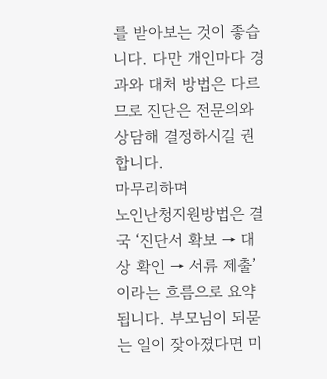를 받아보는 것이 좋습니다. 다만 개인마다 경과와 대처 방법은 다르므로 진단은 전문의와 상담해 결정하시길 권합니다.
마무리하며
노인난청지원방법은 결국 ‘진단서 확보 → 대상 확인 → 서류 제출’이라는 흐름으로 요약됩니다. 부모님이 되묻는 일이 잦아졌다면 미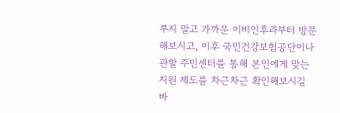루지 말고 가까운 이비인후과부터 방문해보시고, 이후 국민건강보험공단이나 관할 주민센터를 통해 본인에게 맞는 지원 제도를 차근차근 확인해보시길 바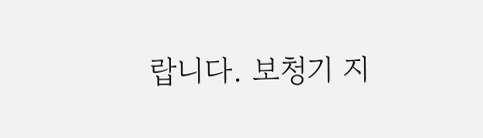랍니다. 보청기 지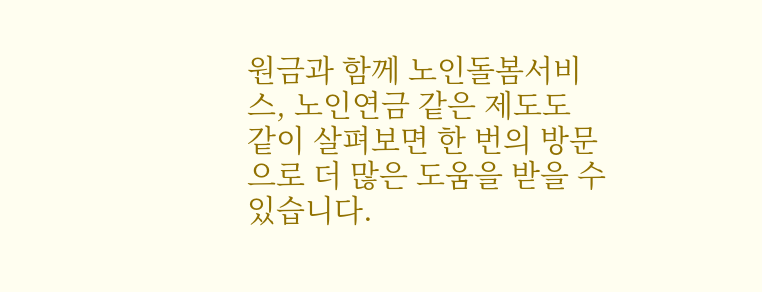원금과 함께 노인돌봄서비스, 노인연금 같은 제도도 같이 살펴보면 한 번의 방문으로 더 많은 도움을 받을 수 있습니다.